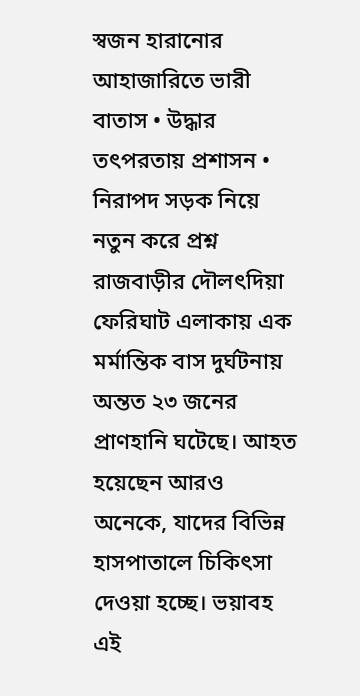স্বজন হারানোর আহাজারিতে ভারী বাতাস • উদ্ধার তৎপরতায় প্রশাসন • নিরাপদ সড়ক নিয়ে নতুন করে প্রশ্ন
রাজবাড়ীর দৌলৎদিয়া ফেরিঘাট এলাকায় এক মর্মান্তিক বাস দুর্ঘটনায় অন্তত ২৩ জনের প্রাণহানি ঘটেছে। আহত হয়েছেন আরও অনেকে, যাদের বিভিন্ন হাসপাতালে চিকিৎসা দেওয়া হচ্ছে। ভয়াবহ এই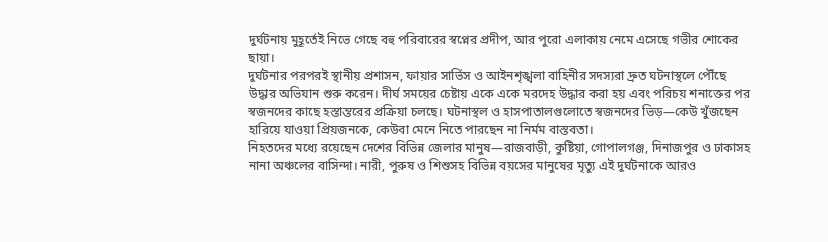দুর্ঘটনায় মুহূর্তেই নিভে গেছে বহু পরিবারের স্বপ্নের প্রদীপ, আর পুরো এলাকায় নেমে এসেছে গভীর শোকের ছায়া।
দুর্ঘটনার পরপরই স্থানীয় প্রশাসন, ফায়ার সার্ভিস ও আইনশৃঙ্খলা বাহিনীর সদস্যরা দ্রুত ঘটনাস্থলে পৌঁছে উদ্ধার অভিযান শুরু করেন। দীর্ঘ সময়ের চেষ্টায় একে একে মরদেহ উদ্ধার করা হয় এবং পরিচয় শনাক্তের পর স্বজনদের কাছে হস্তান্তরের প্রক্রিয়া চলছে। ঘটনাস্থল ও হাসপাতালগুলোতে স্বজনদের ভিড়—কেউ খুঁজছেন হারিয়ে যাওয়া প্রিয়জনকে, কেউবা মেনে নিতে পারছেন না নির্মম বাস্তবতা।
নিহতদের মধ্যে রয়েছেন দেশের বিভিন্ন জেলার মানুষ—রাজবাড়ী, কুষ্টিয়া, গোপালগঞ্জ, দিনাজপুর ও ঢাকাসহ নানা অঞ্চলের বাসিন্দা। নারী, পুরুষ ও শিশুসহ বিভিন্ন বয়সের মানুষের মৃত্যু এই দুর্ঘটনাকে আরও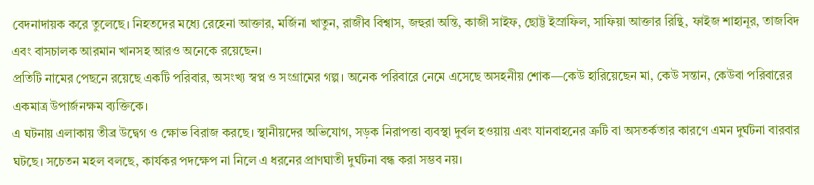বেদনাদায়ক করে তুলেছে। নিহতদের মধ্যে রেহেনা আক্তার, মর্জিনা খাতুন, রাজীব বিশ্বাস, জহুরা অন্তি, কাজী সাইফ, ছোট্ট ইস্রাফিল, সাফিয়া আক্তার রিন্থি, ফাইজ শাহানূর, তাজবিদ এবং বাসচালক আরমান খানসহ আরও অনেকে রয়েছেন।
প্রতিটি নামের পেছনে রয়েছে একটি পরিবার, অসংখ্য স্বপ্ন ও সংগ্রামের গল্প। অনেক পরিবারে নেমে এসেছে অসহনীয় শোক—কেউ হারিয়েছেন মা, কেউ সন্তান, কেউবা পরিবারের একমাত্র উপার্জনক্ষম ব্যক্তিকে।
এ ঘটনায় এলাকায় তীব্র উদ্বেগ ও ক্ষোভ বিরাজ করছে। স্থানীয়দের অভিযোগ, সড়ক নিরাপত্তা ব্যবস্থা দুর্বল হওয়ায় এবং যানবাহনের ত্রুটি বা অসতর্কতার কারণে এমন দুর্ঘটনা বারবার ঘটছে। সচেতন মহল বলছে, কার্যকর পদক্ষেপ না নিলে এ ধরনের প্রাণঘাতী দুর্ঘটনা বন্ধ করা সম্ভব নয়।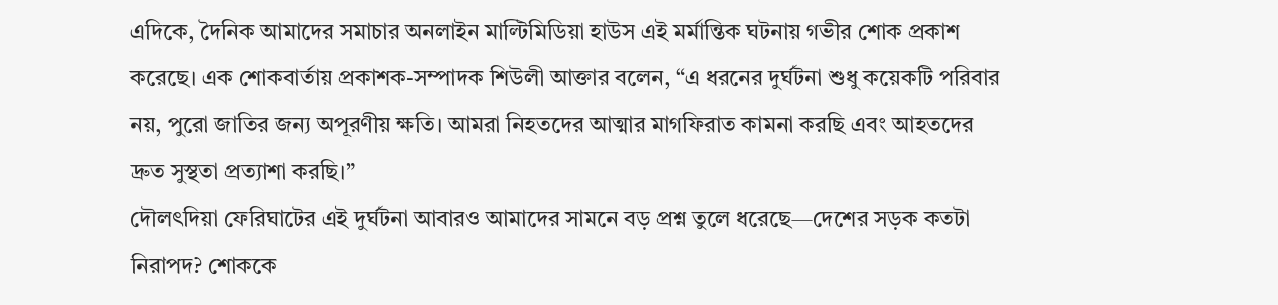এদিকে, দৈনিক আমাদের সমাচার অনলাইন মাল্টিমিডিয়া হাউস এই মর্মান্তিক ঘটনায় গভীর শোক প্রকাশ করেছে। এক শোকবার্তায় প্রকাশক-সম্পাদক শিউলী আক্তার বলেন, “এ ধরনের দুর্ঘটনা শুধু কয়েকটি পরিবার নয়, পুরো জাতির জন্য অপূরণীয় ক্ষতি। আমরা নিহতদের আত্মার মাগফিরাত কামনা করছি এবং আহতদের দ্রুত সুস্থতা প্রত্যাশা করছি।”
দৌলৎদিয়া ফেরিঘাটের এই দুর্ঘটনা আবারও আমাদের সামনে বড় প্রশ্ন তুলে ধরেছে—দেশের সড়ক কতটা নিরাপদ? শোককে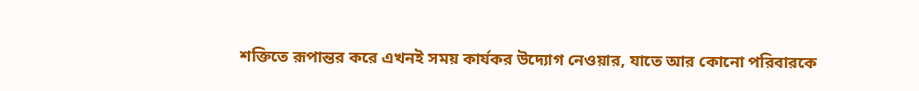শক্তিতে রূপান্তর করে এখনই সময় কার্যকর উদ্যোগ নেওয়ার, যাতে আর কোনো পরিবারকে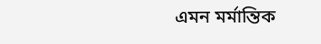এমন মর্মান্তিক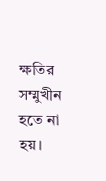ক্ষতির সম্মুখীন হতে না হয়।